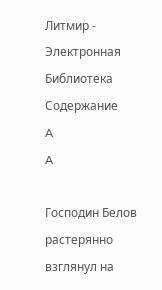Литмир - Электронная Библиотека
Содержание
A
A

Господин Белов растерянно взглянул на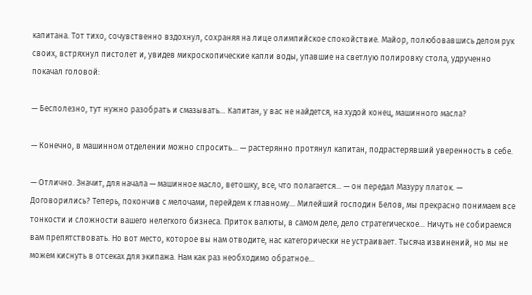капитана. Тот тихо, сочувственно вздохнул, сохраняя на лице олимпийское спокойствие. Майор, полюбовавшись делом рук своих, встряхнул пистолет и, увидев микроскопические капли воды, упавшие на светлую полировку стола, удрученно покачал головой:

— Бесполезно, тут нужно разобрать и смазывать… Капитан, у вас не найдется, на худой конец, машинного масла?

— Конечно, в машинном отделении можно спросить… — растерянно протянул капитан, подрастерявший уверенность в себе.

— Отлично. Значит, для начала — машинное масло, ветошку, все, что полагается… — он передал Мазуру платок. — Договорились? Теперь, покончив с мелочами, перейдем к главному… Милейший господин Белов, мы прекрасно понимаем все тонкости и сложности вашего нелегкого бизнеса. Приток валюты, в самом деле, дело стратегическое… Ничуть не собираемся вам препятствовать. Но вот место, которое вы нам отводите, нас категорически не устраивает. Тысяча извинений, но мы не можем киснуть в отсеках для экипажа. Нам как раз необходимо обратное…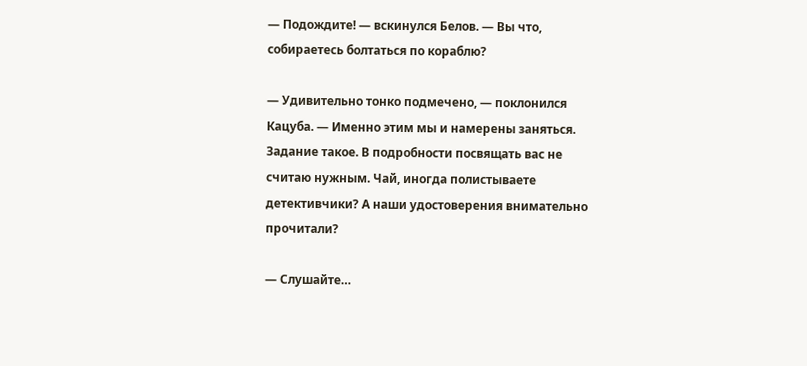— Подождите! — вскинулся Белов. — Вы что, собираетесь болтаться по кораблю?

— Удивительно тонко подмечено, — поклонился Кацуба. — Именно этим мы и намерены заняться. Задание такое. В подробности посвящать вас не считаю нужным. Чай, иногда полистываете детективчики? А наши удостоверения внимательно прочитали?

— Слушайте…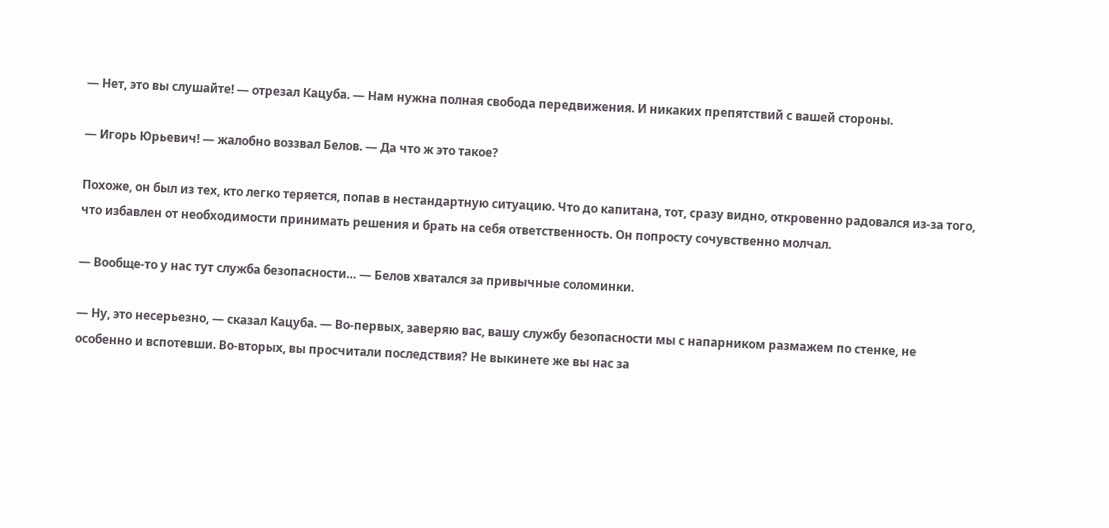— Нет, это вы слушайте! — отрезал Кацуба. — Нам нужна полная свобода передвижения. И никаких препятствий с вашей стороны.

— Игорь Юрьевич! — жалобно воззвал Белов. — Да что ж это такое?

Похоже, он был из тех, кто легко теряется, попав в нестандартную ситуацию. Что до капитана, тот, сразу видно, откровенно радовался из-за того, что избавлен от необходимости принимать решения и брать на себя ответственность. Он попросту сочувственно молчал.

— Вообще-то у нас тут служба безопасности… — Белов хватался за привычные соломинки.

— Ну, это несерьезно, — сказал Кацуба. — Во-первых, заверяю вас, вашу службу безопасности мы с напарником размажем по стенке, не особенно и вспотевши. Во-вторых, вы просчитали последствия? Не выкинете же вы нас за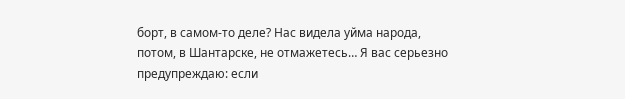борт, в самом-то деле? Нас видела уйма народа, потом, в Шантарске, не отмажетесь… Я вас серьезно предупреждаю: если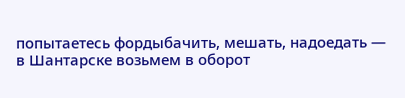попытаетесь фордыбачить, мешать, надоедать — в Шантарске возьмем в оборот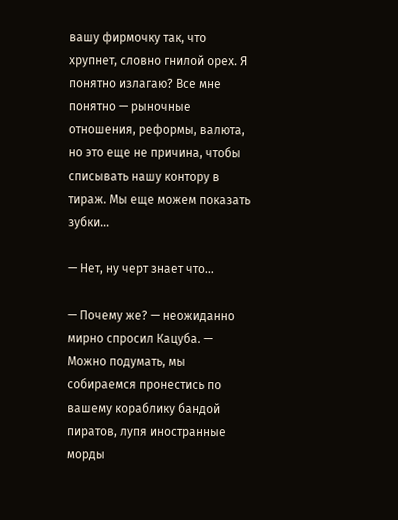вашу фирмочку так, что хрупнет, словно гнилой орех. Я понятно излагаю? Все мне понятно — рыночные отношения, реформы, валюта, но это еще не причина, чтобы списывать нашу контору в тираж. Мы еще можем показать зубки…

— Нет, ну черт знает что…

— Почему же? — неожиданно мирно спросил Кацуба. — Можно подумать, мы собираемся пронестись по вашему кораблику бандой пиратов, лупя иностранные морды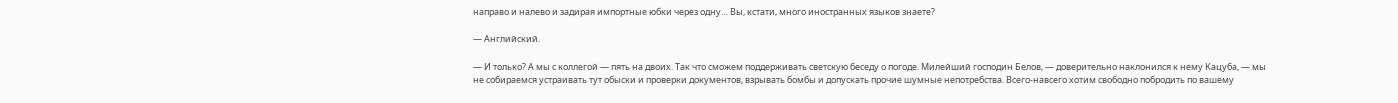направо и налево и задирая импортные юбки через одну… Вы, кстати, много иностранных языков знаете?

— Английский.

— И только? А мы с коллегой — пять на двоих. Так что сможем поддерживать светскую беседу о погоде. Милейший господин Белов, — доверительно наклонился к нему Кацуба, — мы не собираемся устраивать тут обыски и проверки документов, взрывать бомбы и допускать прочие шумные непотребства. Всего-навсего хотим свободно побродить по вашему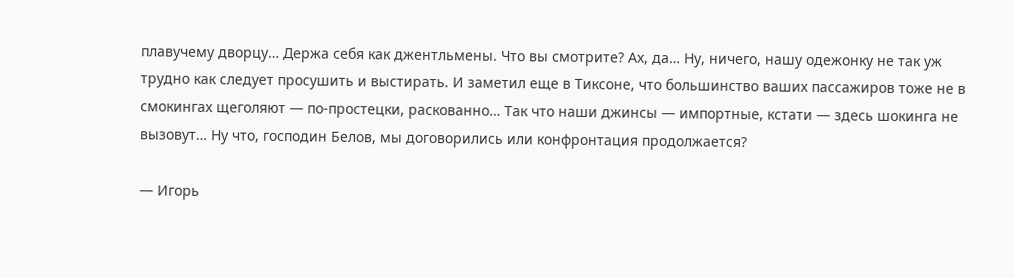плавучему дворцу… Держа себя как джентльмены. Что вы смотрите? Ах, да… Ну, ничего, нашу одежонку не так уж трудно как следует просушить и выстирать. И заметил еще в Тиксоне, что большинство ваших пассажиров тоже не в смокингах щеголяют — по-простецки, раскованно… Так что наши джинсы — импортные, кстати — здесь шокинга не вызовут… Ну что, господин Белов, мы договорились или конфронтация продолжается?

— Игорь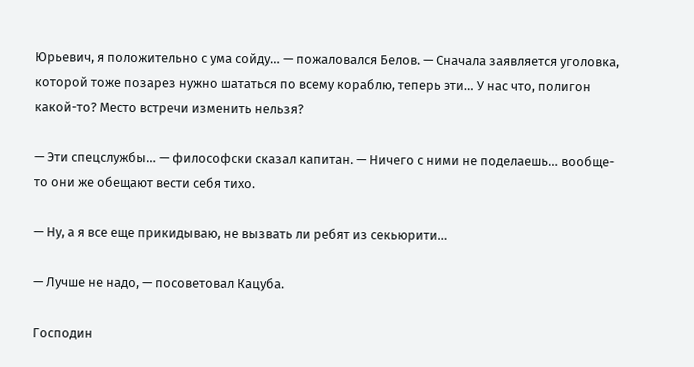Юрьевич, я положительно с ума сойду… — пожаловался Белов. — Сначала заявляется уголовка, которой тоже позарез нужно шататься по всему кораблю, теперь эти… У нас что, полигон какой-то? Место встречи изменить нельзя?

— Эти спецслужбы… — философски сказал капитан. — Ничего с ними не поделаешь… вообще-то они же обещают вести себя тихо.

— Ну, а я все еще прикидываю, не вызвать ли ребят из секьюрити…

— Лучше не надо, — посоветовал Кацуба.

Господин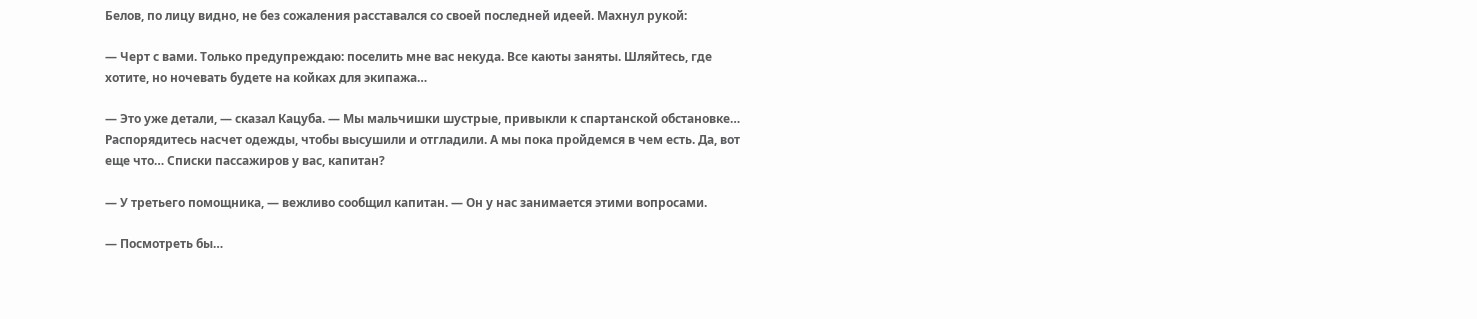Белов, по лицу видно, не без сожаления расставался со своей последней идеей. Махнул рукой:

— Черт с вами. Только предупреждаю: поселить мне вас некуда. Все каюты заняты. Шляйтесь, где хотите, но ночевать будете на койках для экипажа…

— Это уже детали, — сказал Кацуба. — Мы мальчишки шустрые, привыкли к спартанской обстановке… Распорядитесь насчет одежды, чтобы высушили и отгладили. А мы пока пройдемся в чем есть. Да, вот еще что… Списки пассажиров у вас, капитан?

— У третьего помощника, — вежливо сообщил капитан. — Он у нас занимается этими вопросами.

— Посмотреть бы…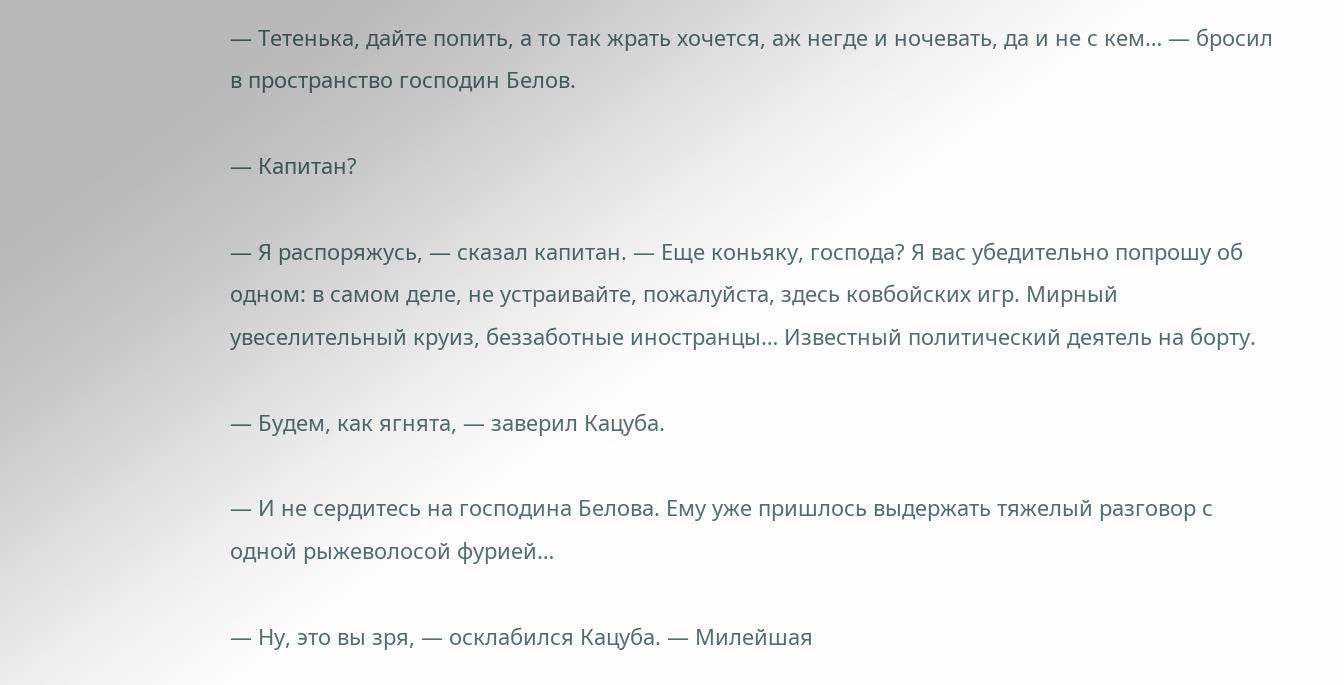— Тетенька, дайте попить, а то так жрать хочется, аж негде и ночевать, да и не с кем… — бросил в пространство господин Белов.

— Капитан?

— Я распоряжусь, — сказал капитан. — Еще коньяку, господа? Я вас убедительно попрошу об одном: в самом деле, не устраивайте, пожалуйста, здесь ковбойских игр. Мирный увеселительный круиз, беззаботные иностранцы… Известный политический деятель на борту.

— Будем, как ягнята, — заверил Кацуба.

— И не сердитесь на господина Белова. Ему уже пришлось выдержать тяжелый разговор с одной рыжеволосой фурией…

— Ну, это вы зря, — осклабился Кацуба. — Милейшая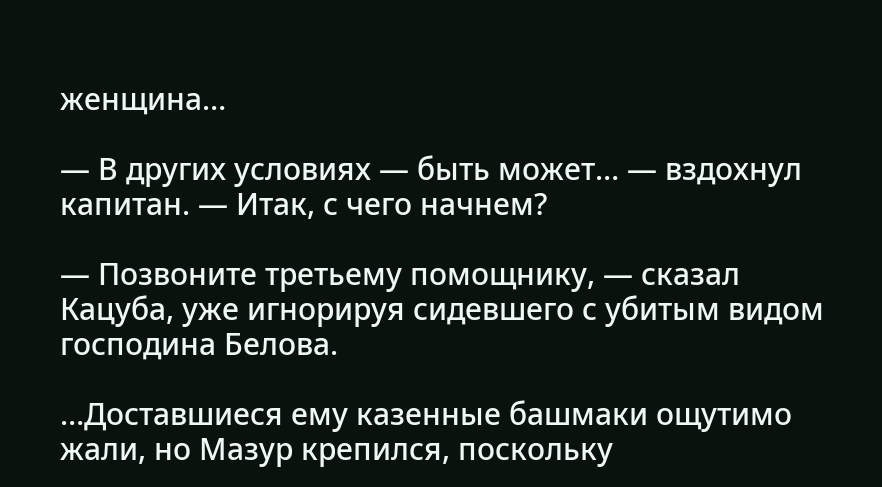женщина…

— В других условиях — быть может… — вздохнул капитан. — Итак, с чего начнем?

— Позвоните третьему помощнику, — сказал Кацуба, уже игнорируя сидевшего с убитым видом господина Белова.

…Доставшиеся ему казенные башмаки ощутимо жали, но Мазур крепился, поскольку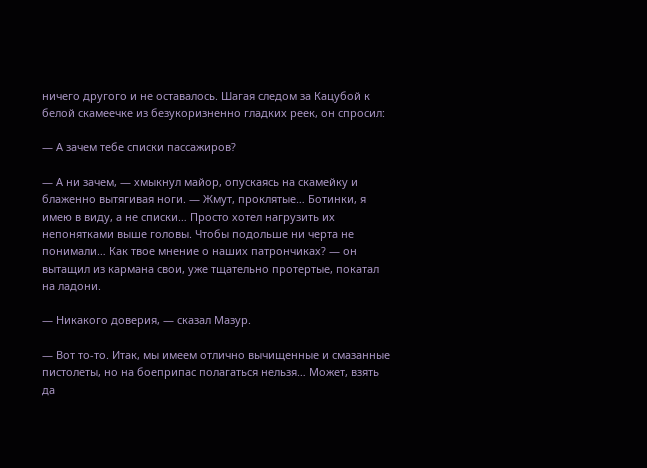ничего другого и не оставалось. Шагая следом за Кацубой к белой скамеечке из безукоризненно гладких реек, он спросил:

— А зачем тебе списки пассажиров?

— А ни зачем, — хмыкнул майор, опускаясь на скамейку и блаженно вытягивая ноги. — Жмут, проклятые… Ботинки, я имею в виду, а не списки… Просто хотел нагрузить их непонятками выше головы. Чтобы подольше ни черта не понимали… Как твое мнение о наших патрончиках? — он вытащил из кармана свои, уже тщательно протертые, покатал на ладони.

— Никакого доверия, — сказал Мазур.

— Вот то-то. Итак, мы имеем отлично вычищенные и смазанные пистолеты, но на боеприпас полагаться нельзя… Может, взять да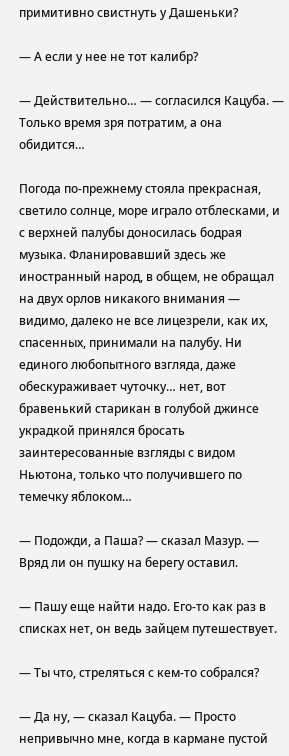примитивно свистнуть у Дашеньки?

— А если у нее не тот калибр?

— Действительно… — согласился Кацуба. — Только время зря потратим, а она обидится…

Погода по-прежнему стояла прекрасная, светило солнце, море играло отблесками, и с верхней палубы доносилась бодрая музыка. Фланировавший здесь же иностранный народ, в общем, не обращал на двух орлов никакого внимания — видимо, далеко не все лицезрели, как их, спасенных, принимали на палубу. Ни единого любопытного взгляда, даже обескураживает чуточку… нет, вот бравенький старикан в голубой джинсе украдкой принялся бросать заинтересованные взгляды с видом Ньютона, только что получившего по темечку яблоком…

— Подожди, а Паша? — сказал Мазур. — Вряд ли он пушку на берегу оставил.

— Пашу еще найти надо. Его-то как раз в списках нет, он ведь зайцем путешествует.

— Ты что, стреляться с кем-то собрался?

— Да ну, — сказал Кацуба. — Просто непривычно мне, когда в кармане пустой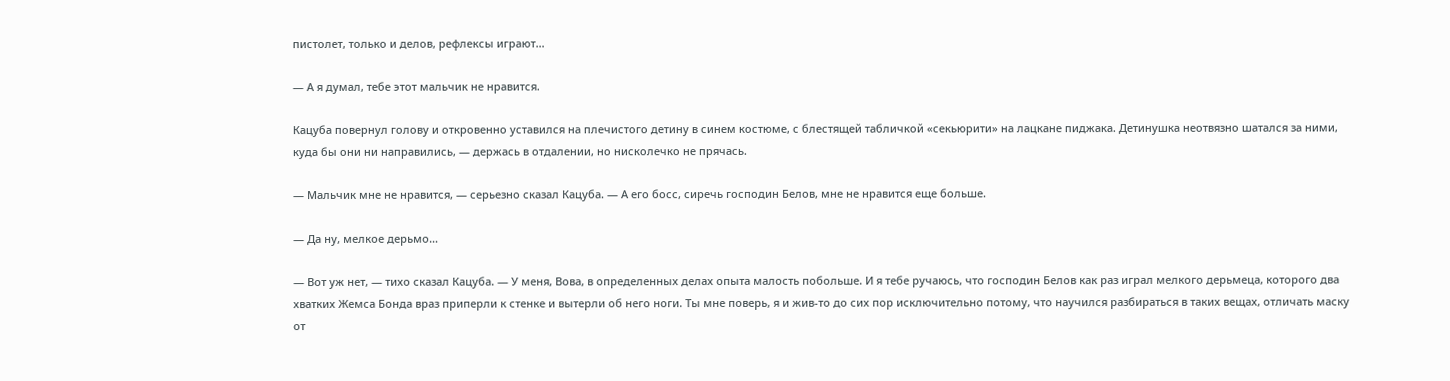пистолет, только и делов, рефлексы играют…

— А я думал, тебе этот мальчик не нравится.

Кацуба повернул голову и откровенно уставился на плечистого детину в синем костюме, с блестящей табличкой «секьюрити» на лацкане пиджака. Детинушка неотвязно шатался за ними, куда бы они ни направились, — держась в отдалении, но нисколечко не прячась.

— Мальчик мне не нравится, — серьезно сказал Кацуба. — А его босс, сиречь господин Белов, мне не нравится еще больше.

— Да ну, мелкое дерьмо…

— Вот уж нет, — тихо сказал Кацуба. — У меня, Вова, в определенных делах опыта малость побольше. И я тебе ручаюсь, что господин Белов как раз играл мелкого дерьмеца, которого два хватких Жемса Бонда враз приперли к стенке и вытерли об него ноги. Ты мне поверь, я и жив-то до сих пор исключительно потому, что научился разбираться в таких вещах, отличать маску от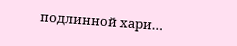подлинной хари…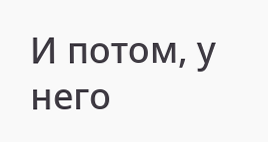И потом, у него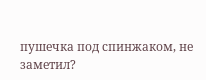пушечка под спинжаком, не заметил?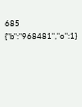685
{"b":"968481","o":1}